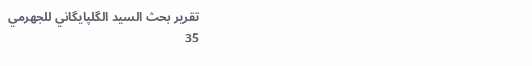تقرير بحث السيد الگلپايگاني للجهرمي
35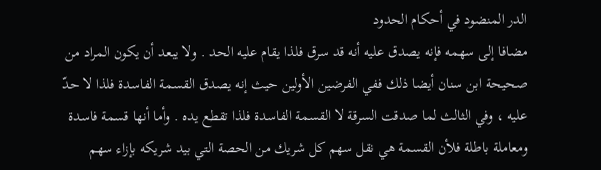الدر المنضود في أحكام الحدود
مضافا إلى سهمه فإنه يصدق عليه أنه قد سرق فلذا يقام عليه الحد . ولا يبعد أن يكون المراد من صحيحة ابن سنان أيضا ذلك ففي الفرضين الأولين حيث إنه يصدق القسمة الفاسدة فلذا لا حدّ عليه ، وفي الثالث لما صدقت السرقة لا القسمة الفاسدة فلذا تقطع يده . وأما أنها قسمة فاسدة ومعاملة باطلة فلأن القسمة هي نقل سهم كل شريك من الحصة التي بيد شريكه بإزاء سهم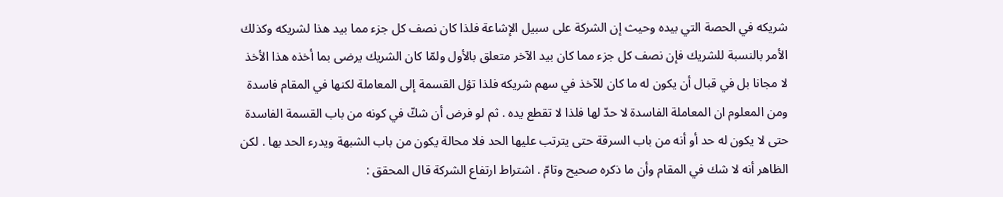شريكه في الحصة التي بيده وحيث إن الشركة على سبيل الإشاعة فلذا كان نصف كل جزء مما بيد هذا لشريكه وكذلك الأمر بالنسبة للشريك فإن نصف كل جزء مما كان بيد الآخر متعلق بالأول ولمّا كان الشريك يرضى بما أخذه هذا الأخذ لا مجانا بل في قبال أن يكون له ما كان للآخذ في سهم شريكه فلذا تؤل القسمة إلى المعاملة لكنها في المقام فاسدة ومن المعلوم ان المعاملة الفاسدة لا حدّ لها فلذا لا تقطع يده . ثم لو فرض أن شكّ في كونه من باب القسمة الفاسدة حتى لا يكون له حد أو أنه من باب السرقة حتى يترتب عليها الحد فلا محالة يكون من باب الشبهة ويدرء الحد بها . لكن الظاهر أنه لا شك في المقام وأن ما ذكره صحيح وتامّ . اشتراط ارتفاع الشركة قال المحقق :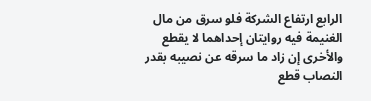الرابع ارتفاع الشركة فلو سرق من مال الغنيمة فيه روايتان إحداهما لا يقطع والأخرى إن زاد ما سرقه عن نصيبه بقدر النصاب قطع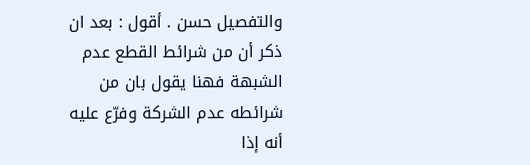والتفصيل حسن . أقول : بعد ان ذكر أن من شرائط القطع عدم الشبهة فهنا يقول بان من شرائطه عدم الشركة وفرّع عليه أنه إذا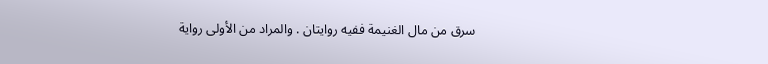سرق من مال الغنيمة ففيه روايتان . والمراد من الأولى رواية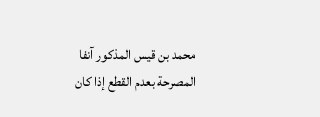محمد بن قيس المذكور آنفا المصرحة بعدم القطع إذا كان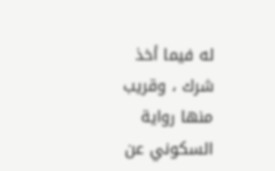له فيما أخذ شرك ، وقريب منها رواية السكوني عن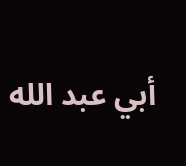أبي عبد الله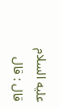عليه السلام قال : قال